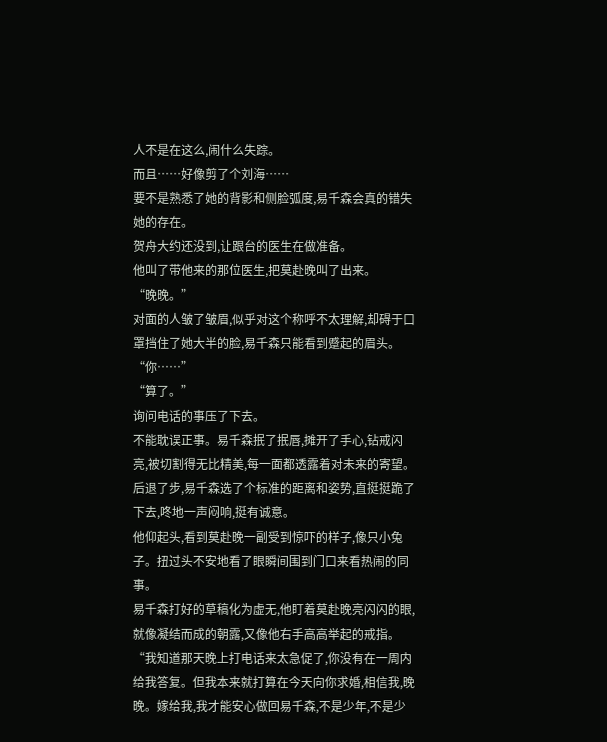人不是在这么,闹什么失踪。
而且……好像剪了个刘海……
要不是熟悉了她的背影和侧脸弧度,易千森会真的错失她的存在。
贺舟大约还没到,让跟台的医生在做准备。
他叫了带他来的那位医生,把莫赴晚叫了出来。
“晚晚。”
对面的人皱了皱眉,似乎对这个称呼不太理解,却碍于口罩挡住了她大半的脸,易千森只能看到蹙起的眉头。
“你……”
“算了。”
询问电话的事压了下去。
不能耽误正事。易千森抿了抿唇,摊开了手心,钻戒闪亮,被切割得无比精美,每一面都透露着对未来的寄望。
后退了步,易千森选了个标准的距离和姿势,直挺挺跪了下去,咚地一声闷响,挺有诚意。
他仰起头,看到莫赴晚一副受到惊吓的样子,像只小兔子。扭过头不安地看了眼瞬间围到门口来看热闹的同事。
易千森打好的草稿化为虚无,他盯着莫赴晚亮闪闪的眼,就像凝结而成的朝露,又像他右手高高举起的戒指。
“我知道那天晚上打电话来太急促了,你没有在一周内给我答复。但我本来就打算在今天向你求婚,相信我,晚晚。嫁给我,我才能安心做回易千森,不是少年,不是少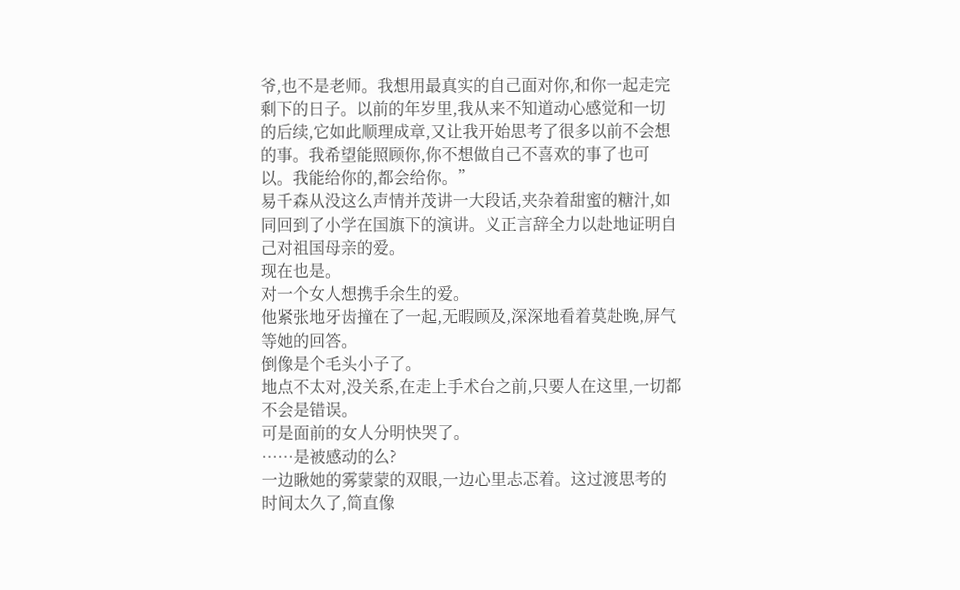爷,也不是老师。我想用最真实的自己面对你,和你一起走完剩下的日子。以前的年岁里,我从来不知道动心感觉和一切的后续,它如此顺理成章,又让我开始思考了很多以前不会想的事。我希望能照顾你,你不想做自己不喜欢的事了也可以。我能给你的,都会给你。”
易千森从没这么声情并茂讲一大段话,夹杂着甜蜜的糖汁,如同回到了小学在国旗下的演讲。义正言辞全力以赴地证明自己对祖国母亲的爱。
现在也是。
对一个女人想携手余生的爱。
他紧张地牙齿撞在了一起,无暇顾及,深深地看着莫赴晚,屏气等她的回答。
倒像是个毛头小子了。
地点不太对,没关系,在走上手术台之前,只要人在这里,一切都不会是错误。
可是面前的女人分明快哭了。
……是被感动的么?
一边瞅她的雾蒙蒙的双眼,一边心里忐忑着。这过渡思考的时间太久了,简直像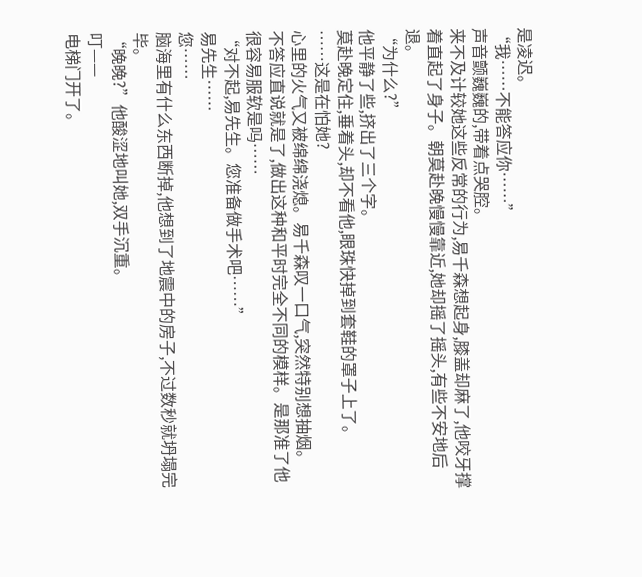是凌迟。
“我……不能答应你……”
声音颤巍巍的,带着点哭腔。
来不及计较她这些反常的行为,易千森想起身,膝盖却麻了,他咬牙撑着直起了身子。朝莫赴晚慢慢靠近,她却摇了摇头,有些不安地后退。
“为什么?”
他平静了些,挤出了三个字。
莫赴晚定住,垂着头,却不看他,眼珠快掉到套鞋的罩子上了。
……这是在怕她?
心里的火气又被绵绵浇熄。易千森叹一口气,突然特别想抽烟。
不答应直说就是了,做出这种和平时完全不同的模样。是那准了他很容易服软是吗……
“对不起,易先生。您准备做手术吧……”
易先生……
您……
脑海里有什么东西断掉,他想到了地震中的房子,不过数秒就坍塌完毕。
“晚晚?”他酸涩地叫她,双手沉重。
叮——
电梯门开了。